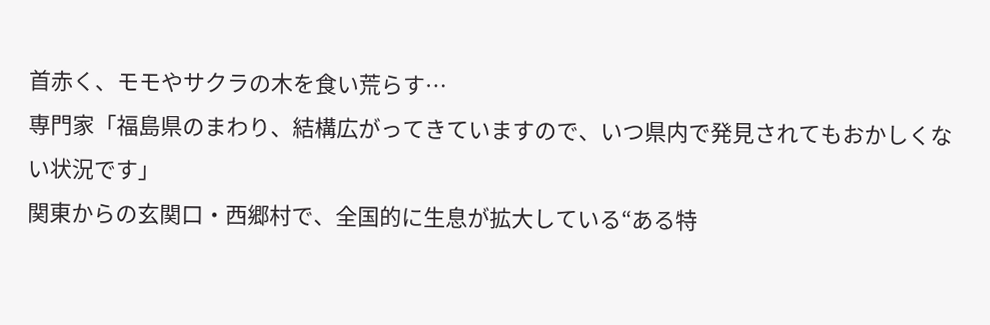首赤く、モモやサクラの木を食い荒らす…
専門家「福島県のまわり、結構広がってきていますので、いつ県内で発見されてもおかしくない状況です」
関東からの玄関口・西郷村で、全国的に生息が拡大している“ある特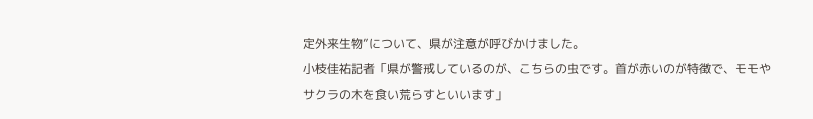定外来生物”について、県が注意が呼びかけました。
小枝佳祐記者「県が警戒しているのが、こちらの虫です。首が赤いのが特徴で、モモやサクラの木を食い荒らすといいます」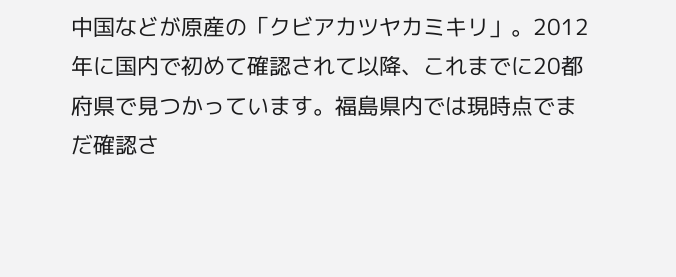中国などが原産の「クビアカツヤカミキリ」。2012年に国内で初めて確認されて以降、これまでに20都府県で見つかっています。福島県内では現時点でまだ確認さ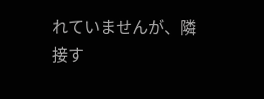れていませんが、隣接す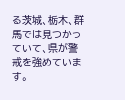る茨城、栃木、群馬では見つかっていて、県が警戒を強めています。